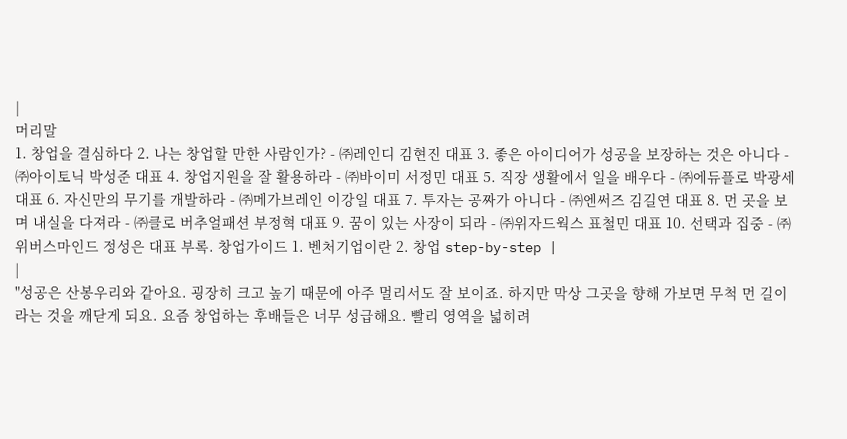|
머리말
1. 창업을 결심하다 2. 나는 창업할 만한 사람인가? - ㈜레인디 김현진 대표 3. 좋은 아이디어가 성공을 보장하는 것은 아니다 - ㈜아이토닉 박성준 대표 4. 창업지원을 잘 활용하라 - ㈜바이미 서정민 대표 5. 직장 생활에서 일을 배우다 - ㈜에듀플로 박광세 대표 6. 자신만의 무기를 개발하라 - ㈜메가브레인 이강일 대표 7. 투자는 공짜가 아니다 - ㈜엔써즈 김길연 대표 8. 먼 곳을 보며 내실을 다져라 - ㈜클로 버추얼패션 부정혁 대표 9. 꿈이 있는 사장이 되라 - ㈜위자드웍스 표철민 대표 10. 선택과 집중 - ㈜위버스마인드 정성은 대표 부록. 창업가이드 1. 벤처기업이란 2. 창업 step-by-step |
|
"성공은 산봉우리와 같아요. 굉장히 크고 높기 때문에 아주 멀리서도 잘 보이죠. 하지만 막상 그곳을 향해 가보면 무척 먼 길이라는 것을 깨닫게 되요. 요즘 창업하는 후배들은 너무 성급해요. 빨리 영역을 넓히려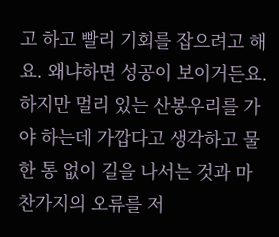고 하고 빨리 기회를 잡으려고 해요. 왜냐하면 성공이 보이거든요. 하지만 멀리 있는 산봉우리를 가야 하는데 가깝다고 생각하고 물 한 통 없이 길을 나서는 것과 마찬가지의 오류를 저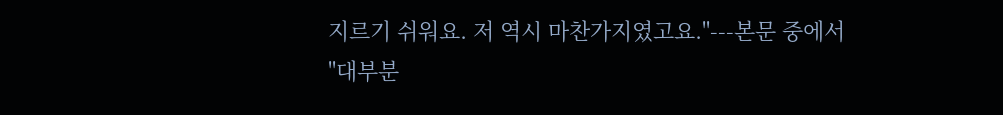지르기 쉬워요. 저 역시 마찬가지였고요."---본문 중에서
"대부분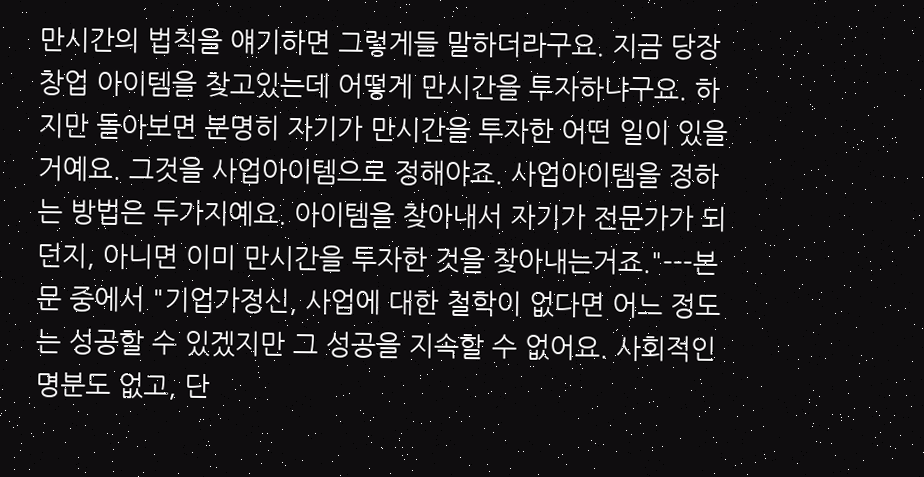만시간의 법칙을 얘기하면 그렇게들 말하더라구요. 지금 당장 창업 아이템을 찾고있는데 어떻게 만시간을 투자하냐구요. 하지만 돌아보면 분명히 자기가 만시간을 투자한 어떤 일이 있을거예요. 그것을 사업아이템으로 정해야죠. 사업아이템을 정하는 방법은 두가지예요. 아이템을 찾아내서 자기가 전문가가 되던지, 아니면 이미 만시간을 투자한 것을 찾아내는거죠."---본문 중에서 "기업가정신, 사업에 대한 철학이 없다면 어느 정도는 성공할 수 있겠지만 그 성공을 지속할 수 없어요. 사회적인 명분도 없고, 단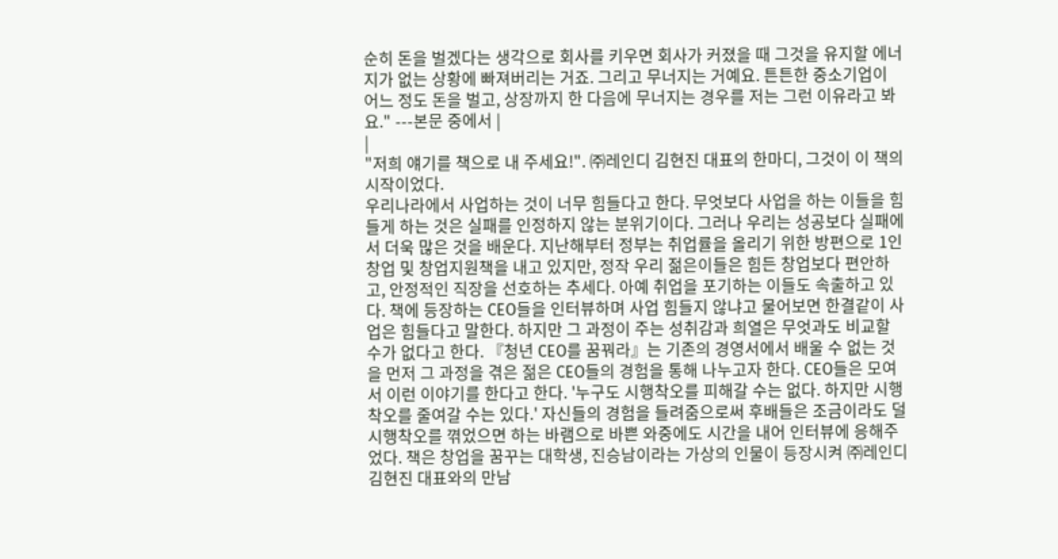순히 돈을 벌겠다는 생각으로 회사를 키우면 회사가 커졌을 때 그것을 유지할 에너지가 없는 상황에 빠져버리는 거죠. 그리고 무너지는 거예요. 튼튼한 중소기업이 어느 정도 돈을 벌고, 상장까지 한 다음에 무너지는 경우를 저는 그런 이유라고 봐요." ---본문 중에서 |
|
"저희 얘기를 책으로 내 주세요!". ㈜레인디 김현진 대표의 한마디, 그것이 이 책의 시작이었다.
우리나라에서 사업하는 것이 너무 힘들다고 한다. 무엇보다 사업을 하는 이들을 힘들게 하는 것은 실패를 인정하지 않는 분위기이다. 그러나 우리는 성공보다 실패에서 더욱 많은 것을 배운다. 지난해부터 정부는 취업률을 올리기 위한 방편으로 1인창업 및 창업지원책을 내고 있지만, 정작 우리 젊은이들은 힘든 창업보다 편안하고, 안정적인 직장을 선호하는 추세다. 아예 취업을 포기하는 이들도 속출하고 있다. 책에 등장하는 CEO들을 인터뷰하며 사업 힘들지 않냐고 물어보면 한결같이 사업은 힘들다고 말한다. 하지만 그 과정이 주는 성취감과 희열은 무엇과도 비교할 수가 없다고 한다. 『청년 CEO를 꿈꿔라』는 기존의 경영서에서 배울 수 없는 것을 먼저 그 과정을 겪은 젊은 CEO들의 경험을 통해 나누고자 한다. CEO들은 모여서 이런 이야기를 한다고 한다. '누구도 시행착오를 피해갈 수는 없다. 하지만 시행착오를 줄여갈 수는 있다.' 자신들의 경험을 들려줌으로써 후배들은 조금이라도 덜 시행착오를 껶었으면 하는 바램으로 바쁜 와중에도 시간을 내어 인터뷰에 응해주었다. 책은 창업을 꿈꾸는 대학생, 진승남이라는 가상의 인물이 등장시켜 ㈜레인디 김현진 대표와의 만남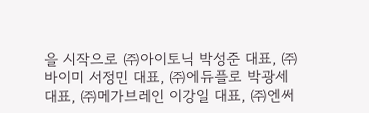을 시작으로 ㈜아이토닉 박성준 대표, ㈜바이미 서정민 대표, ㈜에듀플로 박광세 대표, ㈜메가브레인 이강일 대표, ㈜엔써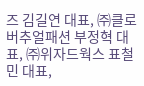즈 김길연 대표, ㈜클로 버추얼패션 부정혁 대표, ㈜위자드웍스 표철민 대표,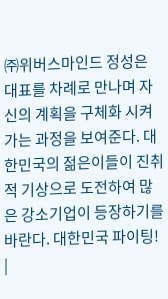㈜위버스마인드 정성은 대표를 차례로 만나며 자신의 계획을 구체화 시켜가는 과정을 보여준다. 대한민국의 젊은이들이 진취적 기상으로 도전하여 많은 강소기업이 등장하기를 바란다. 대한민국 파이팅! |